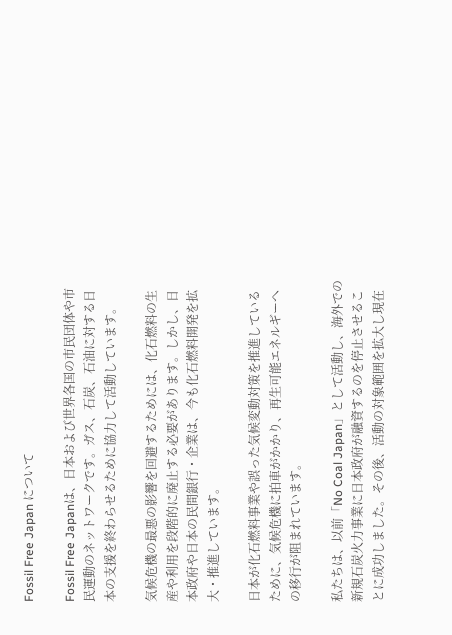Fossil Free Japan について

Fossil Free Japanは、日本および世界各国の市民団体や市民運動のネットワークです。ガス、石炭、石油に対する日本の支援を終わらせるために協力して活動しています。

気候危機の最悪の影響を回避するためには、化石燃料の生産や利用を段階的に廃止する必要があります。しかし、日本政府や日本の民間銀行・企業は、今も化石燃料開発を拡大・推進しています。

日本が化石燃料事業や誤った気候変動対策を推進しているために、気候危機に拍車がかかり、再生可能エネルギーへの移行が阻まれています。

私たちは、以前「No Coal Japan」として活動し、海外での新規石炭火力事業に日本政府が融資するのを停止させることに成功しました。その後、活動の対象範囲を拡大し現在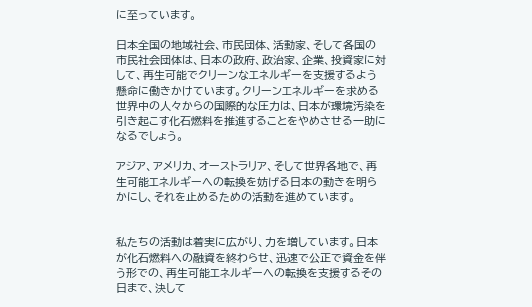に至っています。

日本全国の地域社会、市民団体、活動家、そして各国の市民社会団体は、日本の政府、政治家、企業、投資家に対して、再生可能でクリーンなエネルギーを支援するよう懸命に働きかけています。クリーンエネルギーを求める世界中の人々からの国際的な圧力は、日本が環境汚染を引き起こす化石燃料を推進することをやめさせる一助になるでしょう。

アジア、アメリカ、オーストラリア、そして世界各地で、再生可能エネルギーへの転換を妨げる日本の動きを明らかにし、それを止めるための活動を進めています。


私たちの活動は着実に広がり、力を増しています。日本が化石燃料への融資を終わらせ、迅速で公正で資金を伴う形での、再生可能エネルギーへの転換を支援するその日まで、決して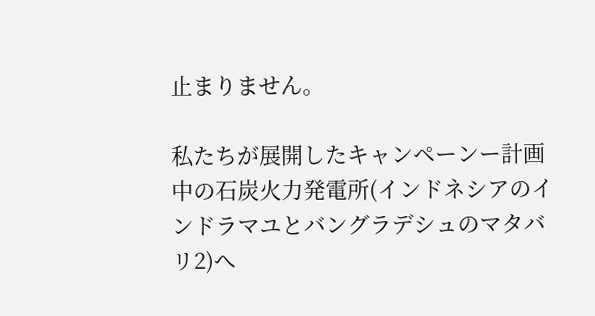止まりません。

私たちが展開したキャンペーンー計画中の石炭火力発電所(インドネシアのインドラマユとバングラデシュのマタバリ2)へ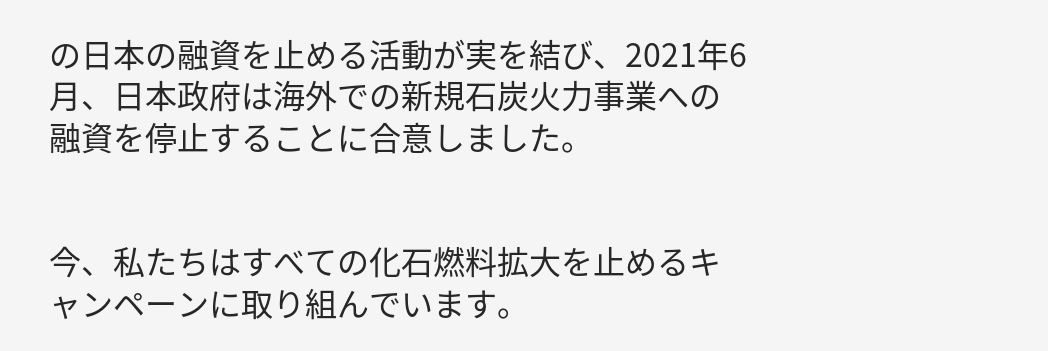の日本の融資を止める活動が実を結び、2021年6月、日本政府は海外での新規石炭火力事業への融資を停止することに合意しました。


今、私たちはすべての化石燃料拡大を止めるキャンペーンに取り組んでいます。